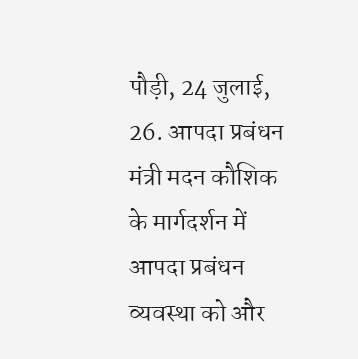पौड़ी, 24 जुलाई, 26. आपदा प्रबंधन मंत्री मदन कौशिक के मार्गदर्शन में आपदा प्रबंधन व्यवस्था को और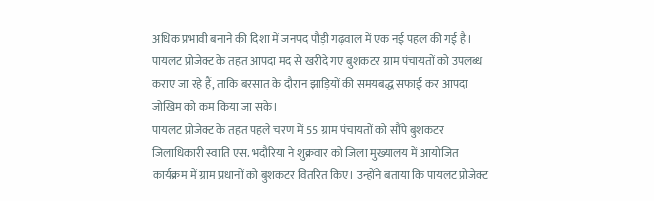अधिक प्रभावी बनाने की दिशा में जनपद पौड़ी गढ़वाल में एक नई पहल की गई है। पायलट प्रोजेक्ट के तहत आपदा मद से खरीदे गए बुशकटर ग्राम पंचायतों को उपलब्ध कराए जा रहे हैं, ताकि बरसात के दौरान झाड़ियों की समयबद्ध सफाई कर आपदा जोखिम को कम किया जा सके।
पायलट प्रोजेक्ट के तहत पहले चरण में 55 ग्राम पंचायतों को सौंपे बुशकटर
जिलाधिकारी स्वाति एस. भदौरिया ने शुक्रवार को जिला मुख्यालय में आयोजित कार्यक्रम में ग्राम प्रधानों को बुशकटर वितरित किए। उन्होंने बताया कि पायलट प्रोजेक्ट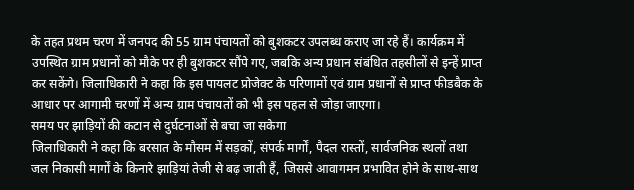के तहत प्रथम चरण में जनपद की 55 ग्राम पंचायतों को बुशकटर उपलब्ध कराए जा रहे हैं। कार्यक्रम में उपस्थित ग्राम प्रधानों को मौके पर ही बुशकटर सौंपे गए, जबकि अन्य प्रधान संबंधित तहसीलों से इन्हें प्राप्त कर सकेंगे। जिलाधिकारी ने कहा कि इस पायलट प्रोजेक्ट के परिणामों एवं ग्राम प्रधानों से प्राप्त फीडबैक के आधार पर आगामी चरणों में अन्य ग्राम पंचायतों को भी इस पहल से जोड़ा जाएगा।
समय पर झाड़ियों की कटान से दुर्घटनाओं से बचा जा सकेगा
जिलाधिकारी ने कहा कि बरसात के मौसम में सड़कों, संपर्क मार्गों, पैदल रास्तों, सार्वजनिक स्थलों तथा जल निकासी मार्गों के किनारे झाड़ियां तेजी से बढ़ जाती हैं, जिससे आवागमन प्रभावित होने के साथ-साथ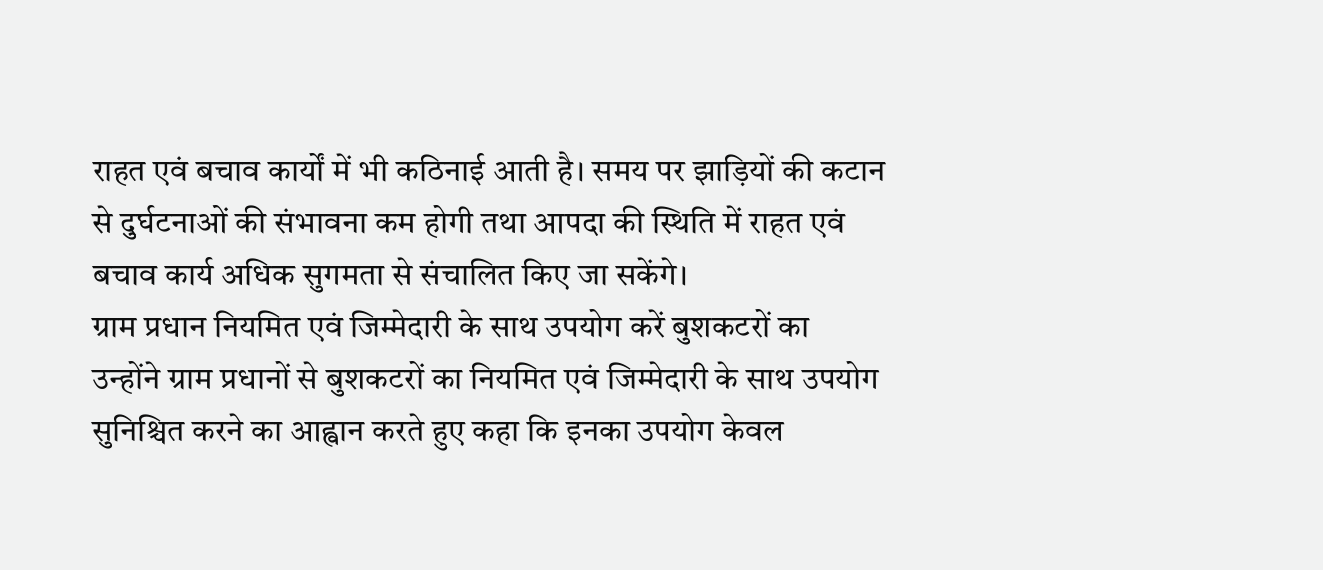राहत एवं बचाव कार्यों में भी कठिनाई आती है। समय पर झाड़ियों की कटान से दुर्घटनाओं की संभावना कम होगी तथा आपदा की स्थिति में राहत एवं बचाव कार्य अधिक सुगमता से संचालित किए जा सकेंगे।
ग्राम प्रधान नियमित एवं जिम्मेदारी के साथ उपयोग करें बुशकटरों का
उन्होंने ग्राम प्रधानों से बुशकटरों का नियमित एवं जिम्मेदारी के साथ उपयोग सुनिश्चित करने का आह्वान करते हुए कहा कि इनका उपयोग केवल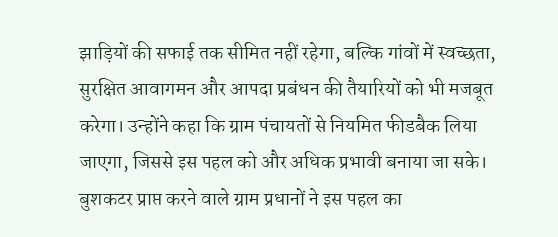झाड़ियों की सफाई तक सीमित नहीं रहेगा, बल्कि गांवों में स्वच्छता, सुरक्षित आवागमन और आपदा प्रबंधन की तैयारियों को भी मजबूत करेगा। उन्होंने कहा कि ग्राम पंचायतों से नियमित फीडबैक लिया जाएगा, जिससे इस पहल को और अधिक प्रभावी बनाया जा सके।
बुशकटर प्राप्त करने वाले ग्राम प्रधानों ने इस पहल का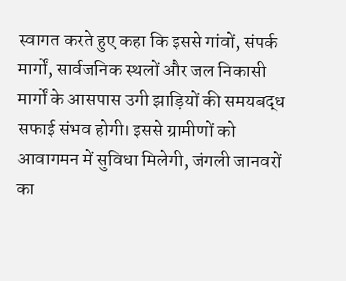स्वागत करते हुए कहा कि इससे गांवों, संपर्क मार्गों, सार्वजनिक स्थलों और जल निकासी मार्गों के आसपास उगी झाड़ियों की समयबद्ध सफाई संभव होगी। इससे ग्रामीणों को आवागमन में सुविधा मिलेगी, जंगली जानवरों का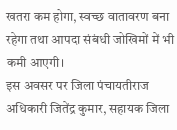खतरा कम होगा, स्वच्छ वातावरण बना रहेगा तथा आपदा संबंधी जोखिमों में भी कमी आएगी।
इस अवसर पर जिला पंचायतीराज अधिकारी जितेंद्र कुमार, सहायक जिला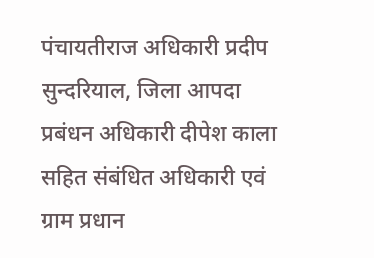पंचायतीराज अधिकारी प्रदीप सुन्दरियाल, जिला आपदा प्रबंधन अधिकारी दीपेश काला सहित संबंधित अधिकारी एवं ग्राम प्रधान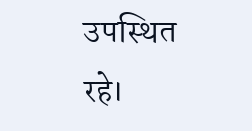उपस्थित रहे।